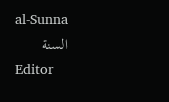al-Sunna
السنة
Editor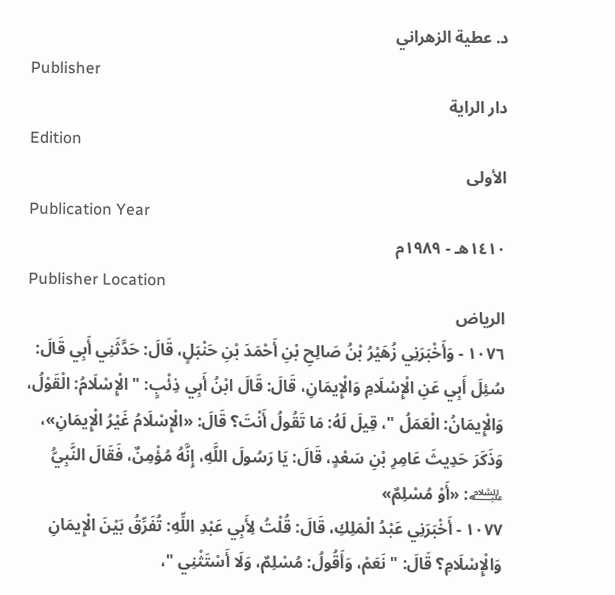د. عطية الزهراني
Publisher
دار الراية
Edition
الأولى
Publication Year
١٤١٠هـ - ١٩٨٩م
Publisher Location
الرياض
١٠٧٦ - وَأَخْبَرَنِي زُهَيْرُ بْنُ صَالِحِ بْنِ أَحْمَدَ بْنِ حَنْبَلٍ، قَالَ: حَدَّثَنِي أَبِي قَالَ: سُئِلَ أَبِي عَنِ الْإِسْلَامِ وَالْإِيمَانِ، قَالَ: قَالَ ابْنُ أَبِي ذِئْبٍ: " الْإِسْلَامُ: الْقَوْلُ، وَالْإِيمَانُ: الْعَمَلُ "، قِيلَ لَهُ: مَا تَقُولُ أَنْتَ؟ قَالَ: «الْإِسْلَامُ غَيْرُ الْإِيمَانِ»، وَذَكَرَ حَدِيثَ عَامِرِ بْنِ سَعْدٍ، قَالَ: يَا رَسُولَ اللَّهِ، إِنَّهُ مُؤْمِنٌ، فَقَالَ النَّبِيُّ ﵇: «أَوْ مُسْلِمٌ»
١٠٧٧ - أَخْبَرَنِي عَبْدُ الْمَلِكِ، قَالَ: قُلْتُ لِأَبِي عَبْدِ اللِّهِ: تُفَرِّقُ بَيْنَ الْإِيمَانِ وَالْإِسْلَامِ؟ قَالَ: " نَعَمْ، وَأَقُولُ: مُسْلِمٌ، وَلَا أَسْتَثْنِي "،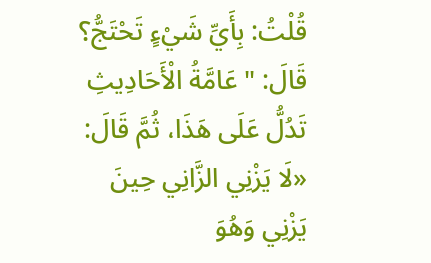قُلْتُ: بِأَيِّ شَيْءٍ تَحْتَجُّ؟ قَالَ: " عَامَّةُ الْأَحَادِيثِ تَدُلُّ عَلَى هَذَا، ثُمَّ قَالَ: «لَا يَزْنِي الزَّانِي حِينَ يَزْنِي وَهُوَ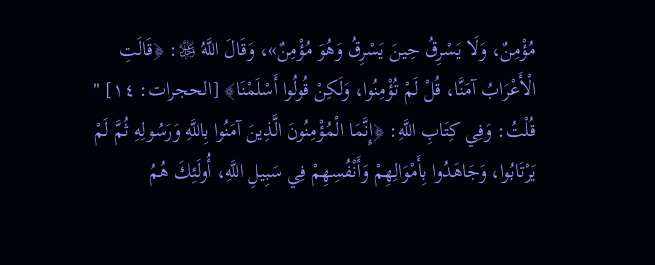مُؤْمِنٌ، وَلَا يَسْرِقُ حِينَ يَسْرِقُ وَهُوَ مُؤْمِنٌ»، وَقَالَ اللَّهُ ﷿: ﴿قَالَتِ الْأَعْرَابُ آمَنَّا، قُلْ لَمْ تُؤْمِنُوا، وَلَكِنْ قُولُوا أَسْلَمْنَا﴾ [الحجرات: ١٤] " قُلْتُ: وَفِي كِتَابِ اللَّهِ: ﴿إِنَّمَا الْمُؤْمِنُونَ الَّذِينَ آمَنُوا بِاللَّهِ وَرَسُولِهِ ثُمَّ لَمْ يَرْتَابُوا، وَجَاهَدُوا بِأَمْوَالِهِمْ وَأَنْفُسِهِمْ فِي سَبِيلِ اللَّهِ، أُولَئِكَ هُمُ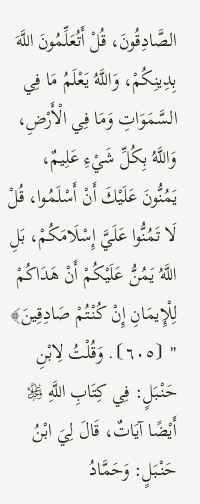الصَّادِقُونَ، قُلْ أَتُعَلِّمُونَ اللَّهَ بِدِينِكُمْ، وَاللَّهُ يَعْلَمُ مَا فِي السَّمَوَاتِ وَمَا فِي الْأَرْضِ، وَاللَّهُ بِكُلِّ شَيْءِ عَلِيمٌ، يَمُنُّونَ عَلَيْكَ أَنْ أَسْلَمُوا، قُلْ لَا تَمُنُّوا عَلَيَّ إِسْلَامَكُمْ، بَلِ اللَّهُ يَمُنُّ عَلَيْكُمْ أَنْ هَدَاكُمْ لِلْإِيمَانِ إِنْ كُنْتُمْ صَادِقِينَ﴾ " ⦗٦٠٥⦘. وَقُلْتُ لِابْنِ حَنْبَلٍ: فِي كِتَابِ اللَّهِ ﷿ أَيْضًا آيَاتٌ، قَالَ لِيَ ابْنُ حَنْبَلٍ: وَحَمَّادُ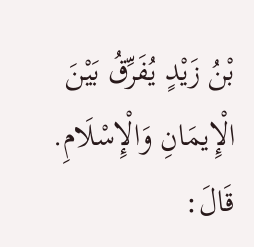بْنُ زَيْدٍ يُفَرِّقُ بَيْنَ الْإِيمَانِ وَالْإِسْلَامِ. قَالَ: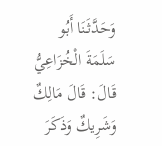وَحَدَّثَنَا أَبُو سَلَمَةَ الْخُزَاعِيُّ قَالَ: قَالَ مَالِكٌ وَشَرِيكٌ وَذَكَرَ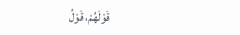قَوْلَهُمْ، قَوْلُ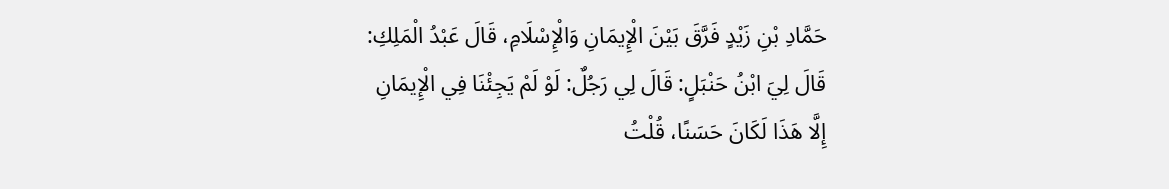حَمَّادِ بْنِ زَيْدٍ فَرَّقَ بَيْنَ الْإِيمَانِ وَالْإِسْلَامِ، قَالَ عَبْدُ الْمَلِكِ: قَالَ لِيَ ابْنُ حَنْبَلٍ: قَالَ لِي رَجُلٌ: لَوْ لَمْ يَجِئْنَا فِي الْإِيمَانِ إِلَّا هَذَا لَكَانَ حَسَنًا، قُلْتُ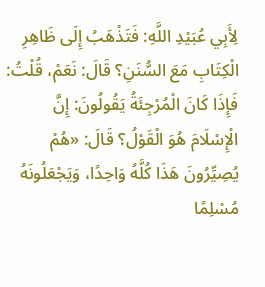لِأَبِي عُبَيْدِ اللَّهِ: فَتَذْهَبُ إِلَى ظَاهِرِ الْكِتَابِ مَعَ السُّنَنِ؟ قَالَ: نَعَمْ، قُلْتُ: فَإِذَا كَانَ الْمُرْجِئَةُ يَقُولُونَ: إِنَّ الْإِسْلَامَ هُوَ الْقَوْلُ؟ قَالَ: «هُمْ يُصِيِّرُونَ هَذَا كُلَّهُ وَاحِدًا، وَيَجْعَلُونَهُ مُسْلِمًا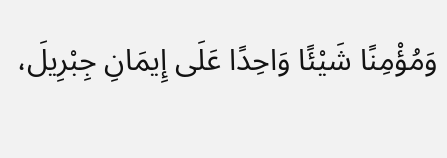وَمُؤْمِنًا شَيْئًا وَاحِدًا عَلَى إِيمَانِ جِبْرِيلَ،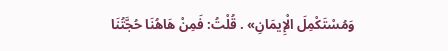وَمُسْتَكْمِلَ الْإِيمَانِ» . قُلْتُ: فَمِنْ هَاهُنَا حُجَّتُنَا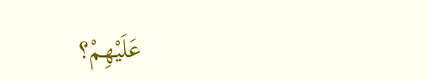عَلَيْهِمْ؟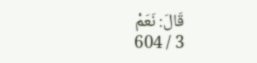قَالَ: نَعَمْ
3 / 604